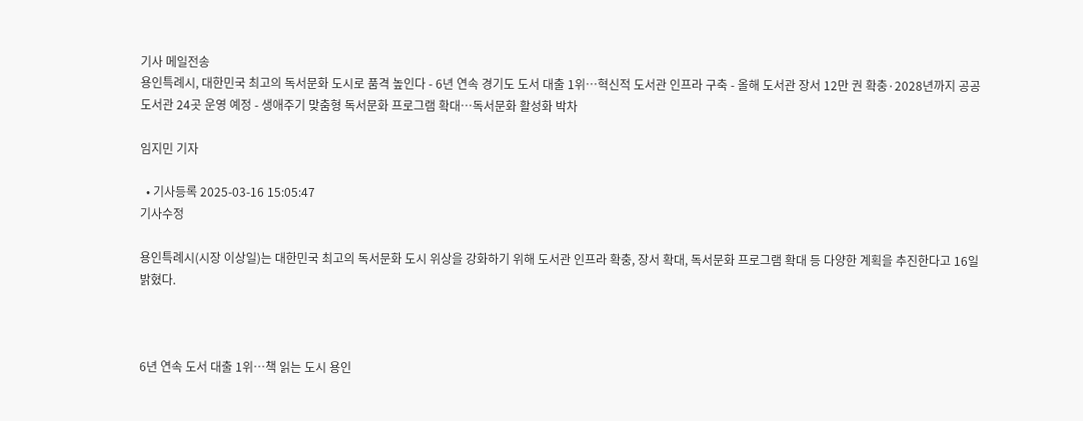기사 메일전송
용인특례시, 대한민국 최고의 독서문화 도시로 품격 높인다 - 6년 연속 경기도 도서 대출 1위…혁신적 도서관 인프라 구축 - 올해 도서관 장서 12만 권 확충·2028년까지 공공도서관 24곳 운영 예정 - 생애주기 맞춤형 독서문화 프로그램 확대…독서문화 활성화 박차

임지민 기자

  • 기사등록 2025-03-16 15:05:47
기사수정

용인특례시(시장 이상일)는 대한민국 최고의 독서문화 도시 위상을 강화하기 위해 도서관 인프라 확충, 장서 확대, 독서문화 프로그램 확대 등 다양한 계획을 추진한다고 16일 밝혔다.



6년 연속 도서 대출 1위…책 읽는 도시 용인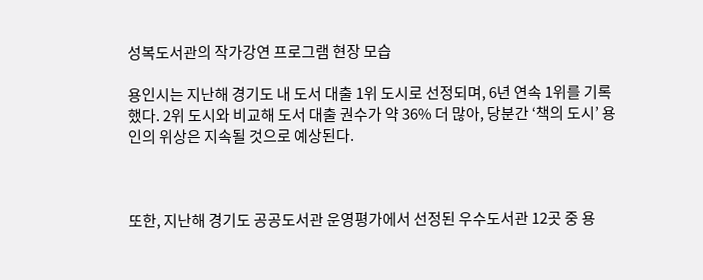성복도서관의 작가강연 프로그램 현장 모습

용인시는 지난해 경기도 내 도서 대출 1위 도시로 선정되며, 6년 연속 1위를 기록했다. 2위 도시와 비교해 도서 대출 권수가 약 36% 더 많아, 당분간 ‘책의 도시’ 용인의 위상은 지속될 것으로 예상된다.



또한, 지난해 경기도 공공도서관 운영평가에서 선정된 우수도서관 12곳 중 용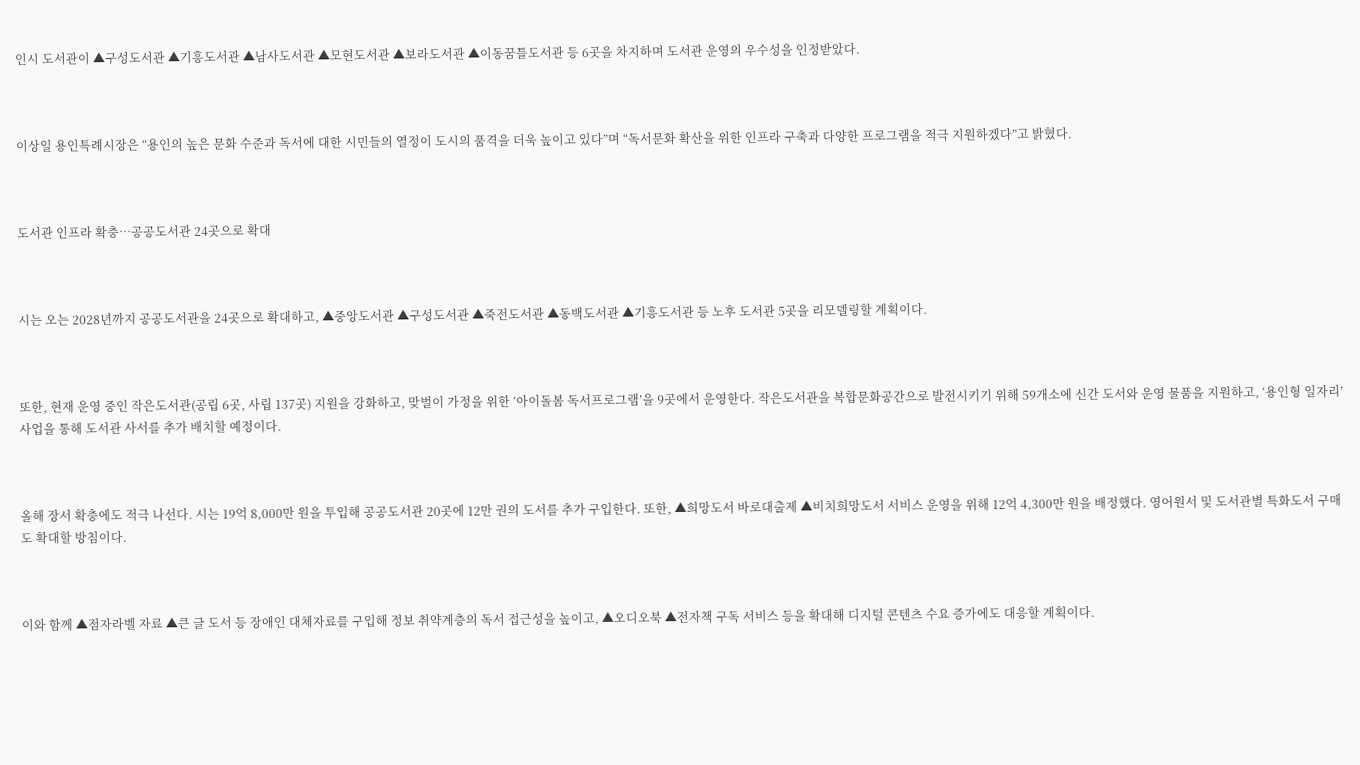인시 도서관이 ▲구성도서관 ▲기흥도서관 ▲남사도서관 ▲모현도서관 ▲보라도서관 ▲이동꿈틀도서관 등 6곳을 차지하며 도서관 운영의 우수성을 인정받았다.



이상일 용인특례시장은 “용인의 높은 문화 수준과 독서에 대한 시민들의 열정이 도시의 품격을 더욱 높이고 있다”며 “독서문화 확산을 위한 인프라 구축과 다양한 프로그램을 적극 지원하겠다”고 밝혔다.



도서관 인프라 확충…공공도서관 24곳으로 확대



시는 오는 2028년까지 공공도서관을 24곳으로 확대하고, ▲중앙도서관 ▲구성도서관 ▲죽전도서관 ▲동백도서관 ▲기흥도서관 등 노후 도서관 5곳을 리모델링할 계획이다.



또한, 현재 운영 중인 작은도서관(공립 6곳, 사립 137곳) 지원을 강화하고, 맞벌이 가정을 위한 ‘아이돌봄 독서프로그램’을 9곳에서 운영한다. 작은도서관을 복합문화공간으로 발전시키기 위해 59개소에 신간 도서와 운영 물품을 지원하고, ‘용인형 일자리’ 사업을 통해 도서관 사서를 추가 배치할 예정이다.



올해 장서 확충에도 적극 나선다. 시는 19억 8,000만 원을 투입해 공공도서관 20곳에 12만 권의 도서를 추가 구입한다. 또한, ▲희망도서 바로대출제 ▲비치희망도서 서비스 운영을 위해 12억 4,300만 원을 배정했다. 영어원서 및 도서관별 특화도서 구매도 확대할 방침이다.



이와 함께 ▲점자라벨 자료 ▲큰 글 도서 등 장애인 대체자료를 구입해 정보 취약계층의 독서 접근성을 높이고, ▲오디오북 ▲전자책 구독 서비스 등을 확대해 디지털 콘텐츠 수요 증가에도 대응할 계획이다.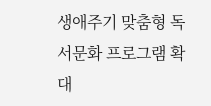생애주기 맞춤형 독서문화 프로그램 확대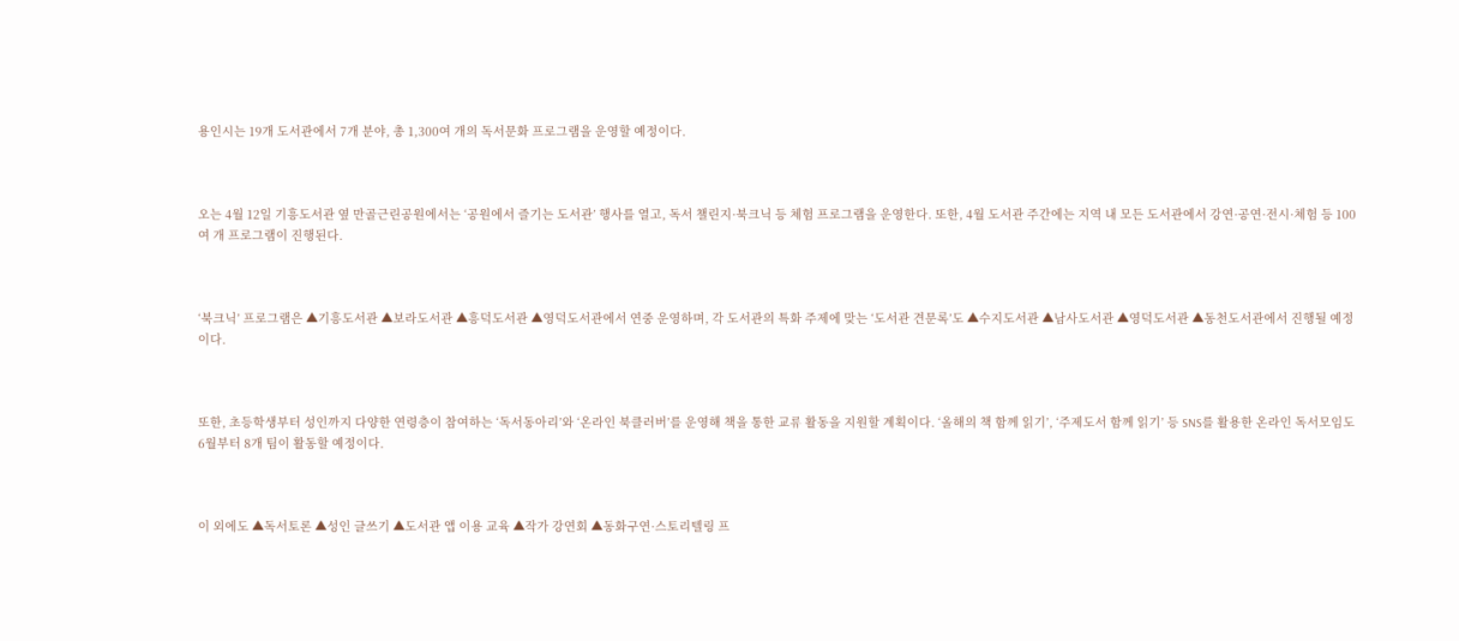용인시는 19개 도서관에서 7개 분야, 총 1,300여 개의 독서문화 프로그램을 운영할 예정이다.



오는 4월 12일 기흥도서관 옆 만골근린공원에서는 ‘공원에서 즐기는 도서관’ 행사를 열고, 독서 챌린지·북크닉 등 체험 프로그램을 운영한다. 또한, 4월 도서관 주간에는 지역 내 모든 도서관에서 강연·공연·전시·체험 등 100여 개 프로그램이 진행된다.



‘북크닉’ 프로그램은 ▲기흥도서관 ▲보라도서관 ▲흥덕도서관 ▲영덕도서관에서 연중 운영하며, 각 도서관의 특화 주제에 맞는 ‘도서관 견문록’도 ▲수지도서관 ▲남사도서관 ▲영덕도서관 ▲동천도서관에서 진행될 예정이다.



또한, 초등학생부터 성인까지 다양한 연령층이 참여하는 ‘독서동아리’와 ‘온라인 북클러버’를 운영해 책을 통한 교류 활동을 지원할 계획이다. ‘올해의 책 함께 읽기’, ‘주제도서 함께 읽기’ 등 SNS를 활용한 온라인 독서모임도 6월부터 8개 팀이 활동할 예정이다.



이 외에도 ▲독서토론 ▲성인 글쓰기 ▲도서관 앱 이용 교육 ▲작가 강연회 ▲동화구연·스토리텔링 프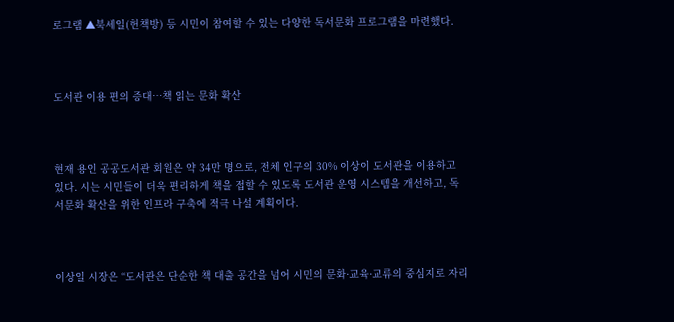로그램 ▲북세일(헌책방) 등 시민이 참여할 수 있는 다양한 독서문화 프로그램을 마련했다.



도서관 이용 편의 증대…책 읽는 문화 확산



현재 용인 공공도서관 회원은 약 34만 명으로, 전체 인구의 30% 이상이 도서관을 이용하고 있다. 시는 시민들이 더욱 편리하게 책을 접할 수 있도록 도서관 운영 시스템을 개선하고, 독서문화 확산을 위한 인프라 구축에 적극 나설 계획이다.



이상일 시장은 “도서관은 단순한 책 대출 공간을 넘어 시민의 문화·교육·교류의 중심지로 자리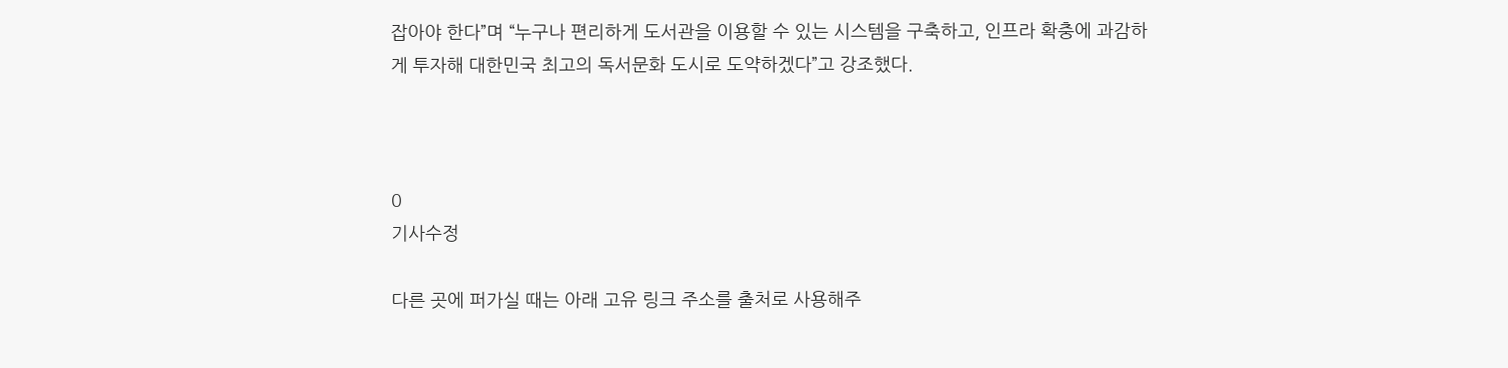잡아야 한다”며 “누구나 편리하게 도서관을 이용할 수 있는 시스템을 구축하고, 인프라 확충에 과감하게 투자해 대한민국 최고의 독서문화 도시로 도약하겠다”고 강조했다.



0
기사수정

다른 곳에 퍼가실 때는 아래 고유 링크 주소를 출처로 사용해주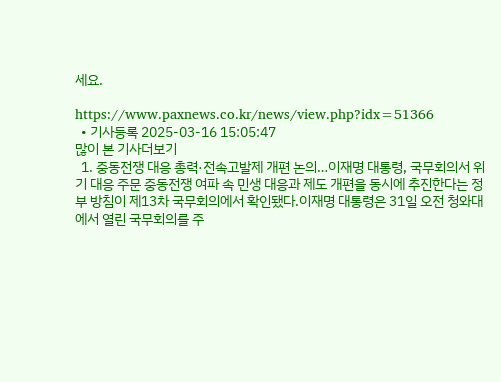세요.

https://www.paxnews.co.kr/news/view.php?idx=51366
  • 기사등록 2025-03-16 15:05:47
많이 본 기사더보기
  1. 중동전쟁 대응 총력·전속고발제 개편 논의…이재명 대통령, 국무회의서 위기 대응 주문 중동전쟁 여파 속 민생 대응과 제도 개편을 동시에 추진한다는 정부 방침이 제13차 국무회의에서 확인됐다.이재명 대통령은 31일 오전 청와대에서 열린 국무회의를 주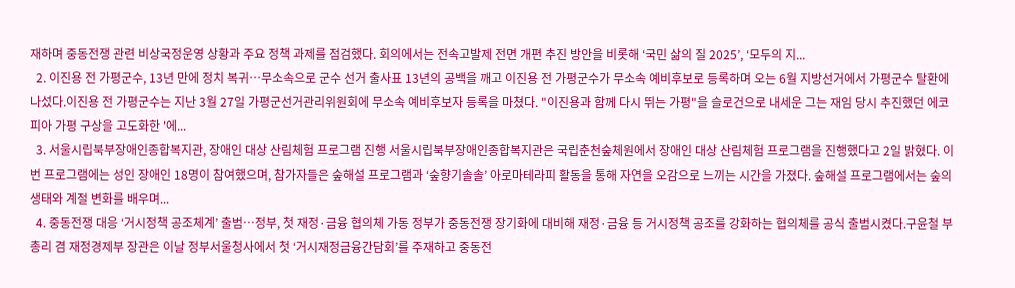재하며 중동전쟁 관련 비상국정운영 상황과 주요 정책 과제를 점검했다. 회의에서는 전속고발제 전면 개편 추진 방안을 비롯해 ‘국민 삶의 질 2025’, ‘모두의 지...
  2. 이진용 전 가평군수, 13년 만에 정치 복귀…무소속으로 군수 선거 출사표 13년의 공백을 깨고 이진용 전 가평군수가 무소속 예비후보로 등록하며 오는 6월 지방선거에서 가평군수 탈환에 나섰다.이진용 전 가평군수는 지난 3월 27일 가평군선거관리위원회에 무소속 예비후보자 등록을 마쳤다. "이진용과 함께 다시 뛰는 가평"을 슬로건으로 내세운 그는 재임 당시 추진했던 에코피아 가평 구상을 고도화한 '에...
  3. 서울시립북부장애인종합복지관, 장애인 대상 산림체험 프로그램 진행 서울시립북부장애인종합복지관은 국립춘천숲체원에서 장애인 대상 산림체험 프로그램을 진행했다고 2일 밝혔다. 이번 프로그램에는 성인 장애인 18명이 참여했으며, 참가자들은 숲해설 프로그램과 ‘숲향기솔솔’ 아로마테라피 활동을 통해 자연을 오감으로 느끼는 시간을 가졌다. 숲해설 프로그램에서는 숲의 생태와 계절 변화를 배우며...
  4. 중동전쟁 대응 ‘거시정책 공조체계’ 출범…정부, 첫 재정·금융 협의체 가동 정부가 중동전쟁 장기화에 대비해 재정·금융 등 거시정책 공조를 강화하는 협의체를 공식 출범시켰다.구윤철 부총리 겸 재정경제부 장관은 이날 정부서울청사에서 첫 ‘거시재정금융간담회’를 주재하고 중동전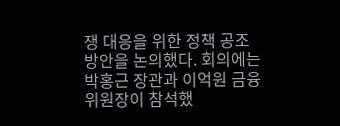쟁 대응을 위한 정책 공조 방안을 논의했다. 회의에는 박홍근 장관과 이억원 금융위원장이 참석했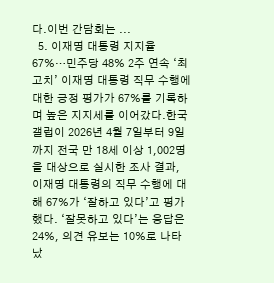다.이번 간담회는 ...
  5. 이재명 대통령 지지율 67%…민주당 48% 2주 연속 ‘최고치’ 이재명 대통령 직무 수행에 대한 긍정 평가가 67%를 기록하며 높은 지지세를 이어갔다.한국갤럽이 2026년 4월 7일부터 9일까지 전국 만 18세 이상 1,002명을 대상으로 실시한 조사 결과, 이재명 대통령의 직무 수행에 대해 67%가 ‘잘하고 있다’고 평가했다. ‘잘못하고 있다’는 응답은 24%, 의견 유보는 10%로 나타났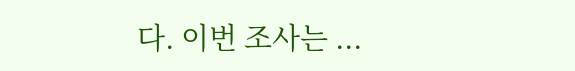다. 이번 조사는 ...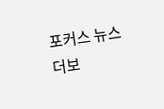포커스 뉴스더보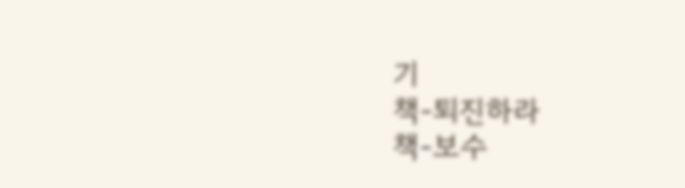기
책-퇴진하라
책-보수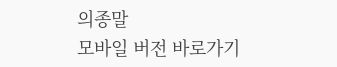의종말
모바일 버전 바로가기